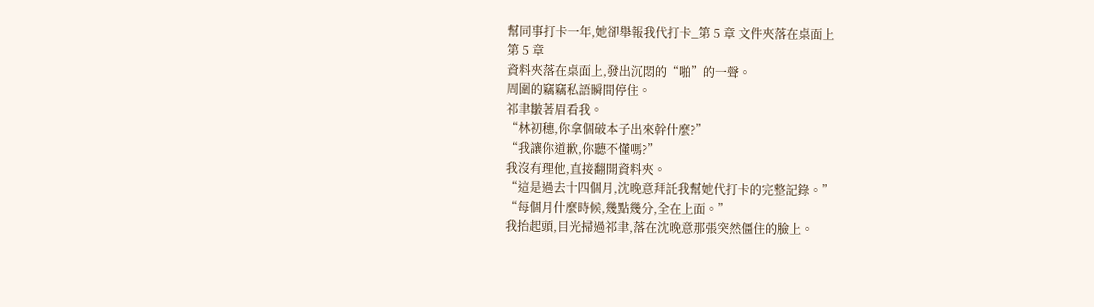幫同事打卡一年,她卻舉報我代打卡_第 5 章 文件夾落在桌面上
第 5 章
資料夾落在桌面上,發出沉悶的“啪”的一聲。
周圍的竊竊私語瞬間停住。
祁聿皺著眉看我。
“林初穗,你拿個破本子出來幹什麼?”
“我讓你道歉,你聽不懂嗎?”
我沒有理他,直接翻開資料夾。
“這是過去十四個月,沈晚意拜託我幫她代打卡的完整記錄。”
“每個月什麼時候,幾點幾分,全在上面。”
我抬起頭,目光掃過祁聿,落在沈晚意那張突然僵住的臉上。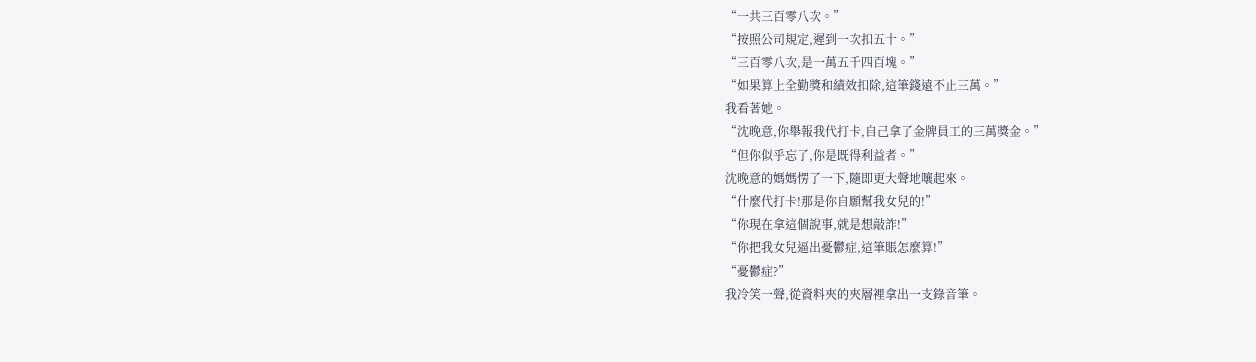“一共三百零八次。”
“按照公司規定,遲到一次扣五十。”
“三百零八次,是一萬五千四百塊。”
“如果算上全勤獎和績效扣除,這筆錢遠不止三萬。”
我看著她。
“沈晚意,你舉報我代打卡,自己拿了金牌員工的三萬獎金。”
“但你似乎忘了,你是既得利益者。”
沈晚意的媽媽愣了一下,隨即更大聲地嚷起來。
“什麼代打卡!那是你自願幫我女兒的!”
“你現在拿這個說事,就是想敲詐!”
“你把我女兒逼出憂鬱症,這筆賬怎麼算!”
“憂鬱症?”
我冷笑一聲,從資料夾的夾層裡拿出一支錄音筆。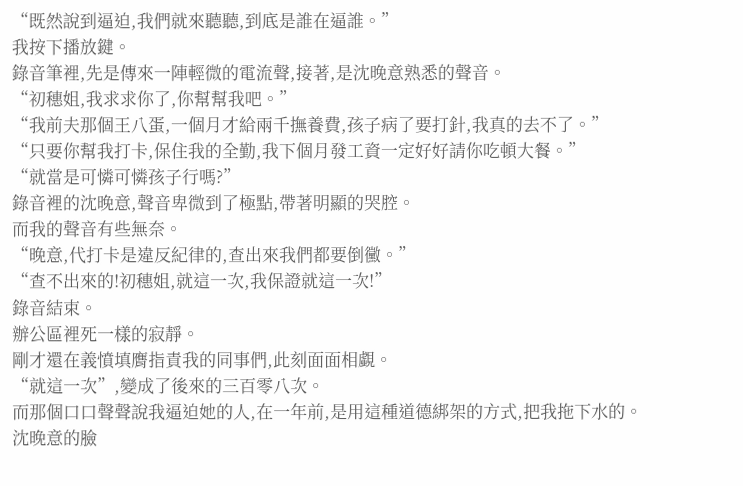“既然說到逼迫,我們就來聽聽,到底是誰在逼誰。”
我按下播放鍵。
錄音筆裡,先是傳來一陣輕微的電流聲,接著,是沈晚意熟悉的聲音。
“初穗姐,我求求你了,你幫幫我吧。”
“我前夫那個王八蛋,一個月才給兩千撫養費,孩子病了要打針,我真的去不了。”
“只要你幫我打卡,保住我的全勤,我下個月發工資一定好好請你吃頓大餐。”
“就當是可憐可憐孩子行嗎?”
錄音裡的沈晚意,聲音卑微到了極點,帶著明顯的哭腔。
而我的聲音有些無奈。
“晚意,代打卡是違反紀律的,查出來我們都要倒黴。”
“查不出來的!初穗姐,就這一次,我保證就這一次!”
錄音結束。
辦公區裡死一樣的寂靜。
剛才還在義憤填膺指責我的同事們,此刻面面相覷。
“就這一次”,變成了後來的三百零八次。
而那個口口聲聲說我逼迫她的人,在一年前,是用這種道德綁架的方式,把我拖下水的。
沈晚意的臉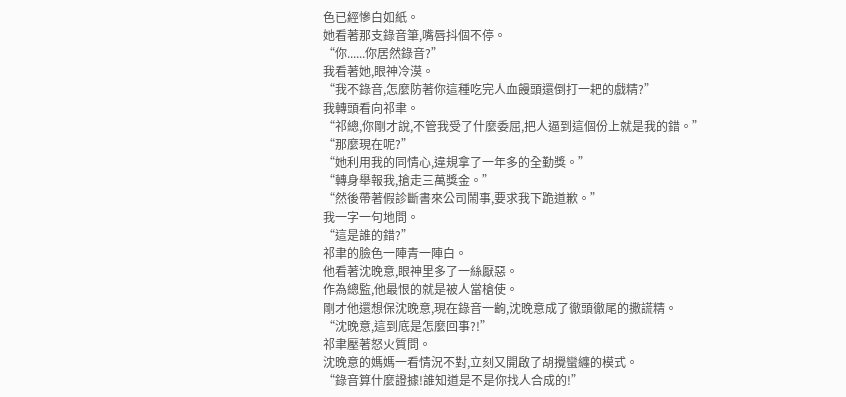色已經慘白如紙。
她看著那支錄音筆,嘴唇抖個不停。
“你......你居然錄音?”
我看著她,眼神冷漠。
“我不錄音,怎麼防著你這種吃完人血饅頭還倒打一耙的戲精?”
我轉頭看向祁聿。
“祁總,你剛才說,不管我受了什麼委屈,把人逼到這個份上就是我的錯。”
“那麼現在呢?”
“她利用我的同情心,違規拿了一年多的全勤獎。”
“轉身舉報我,搶走三萬獎金。”
“然後帶著假診斷書來公司鬧事,要求我下跪道歉。”
我一字一句地問。
“這是誰的錯?”
祁聿的臉色一陣青一陣白。
他看著沈晚意,眼神里多了一絲厭惡。
作為總監,他最恨的就是被人當槍使。
剛才他還想保沈晚意,現在錄音一齣,沈晚意成了徹頭徹尾的撒謊精。
“沈晚意,這到底是怎麼回事?!”
祁聿壓著怒火質問。
沈晚意的媽媽一看情況不對,立刻又開啟了胡攪蠻纏的模式。
“錄音算什麼證據!誰知道是不是你找人合成的!”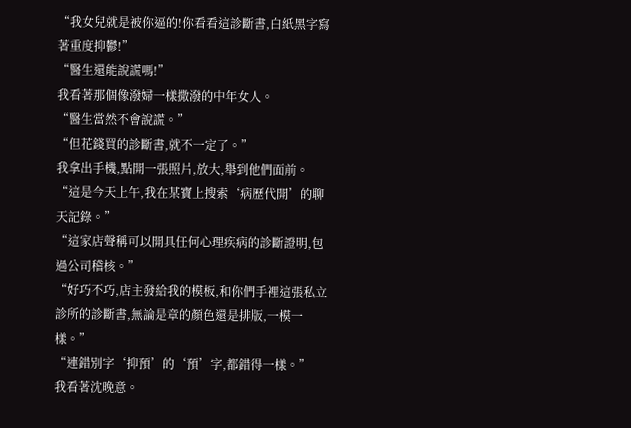“我女兒就是被你逼的!你看看這診斷書,白紙黑字寫著重度抑鬱!”
“醫生還能說謊嗎!”
我看著那個像潑婦一樣撒潑的中年女人。
“醫生當然不會說謊。”
“但花錢買的診斷書,就不一定了。”
我拿出手機,點開一張照片,放大,舉到他們面前。
“這是今天上午,我在某寶上搜索‘病歷代開’的聊天記錄。”
“這家店聲稱可以開具任何心理疾病的診斷證明,包過公司稽核。”
“好巧不巧,店主發給我的模板,和你們手裡這張私立診所的診斷書,無論是章的顏色還是排版,一模一樣。”
“連錯別字‘抑預’的‘預’字,都錯得一樣。”
我看著沈晚意。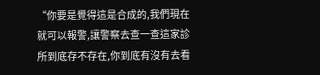“你要是覺得這是合成的,我們現在就可以報警,讓警察去查一查這家診所到底存不存在,你到底有沒有去看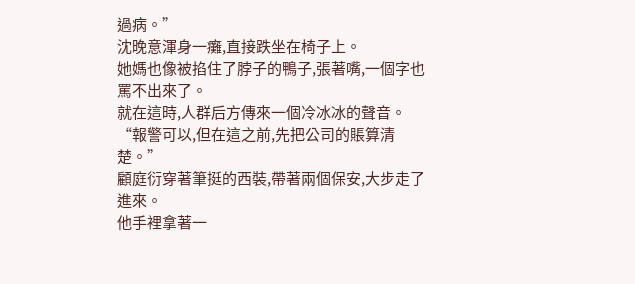過病。”
沈晚意渾身一癱,直接跌坐在椅子上。
她媽也像被掐住了脖子的鴨子,張著嘴,一個字也罵不出來了。
就在這時,人群后方傳來一個冷冰冰的聲音。
“報警可以,但在這之前,先把公司的賬算清楚。”
顧庭衍穿著筆挺的西裝,帶著兩個保安,大步走了進來。
他手裡拿著一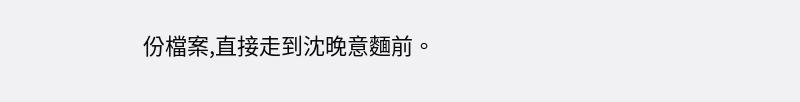份檔案,直接走到沈晚意麵前。